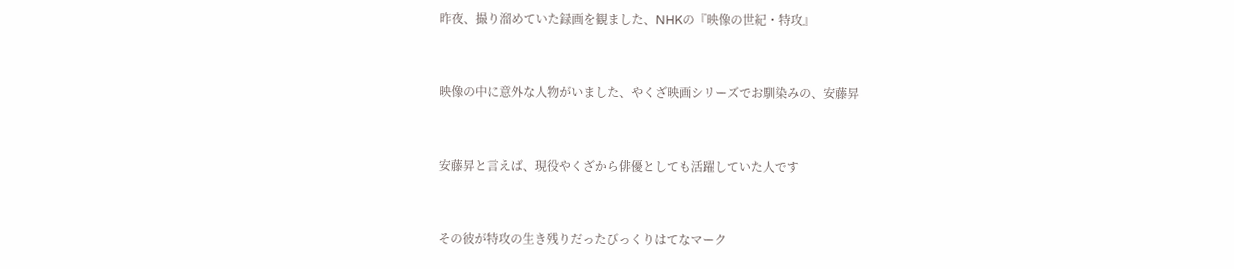昨夜、撮り溜めていた録画を観ました、NHKの『映像の世紀・特攻』



映像の中に意外な人物がいました、やくざ映画シリーズでお馴染みの、安藤昇



安藤昇と言えば、現役やくざから俳優としても活躍していた人です



その彼が特攻の生き残りだったびっくりはてなマーク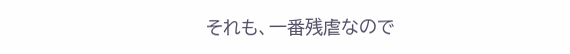それも、一番残虐なので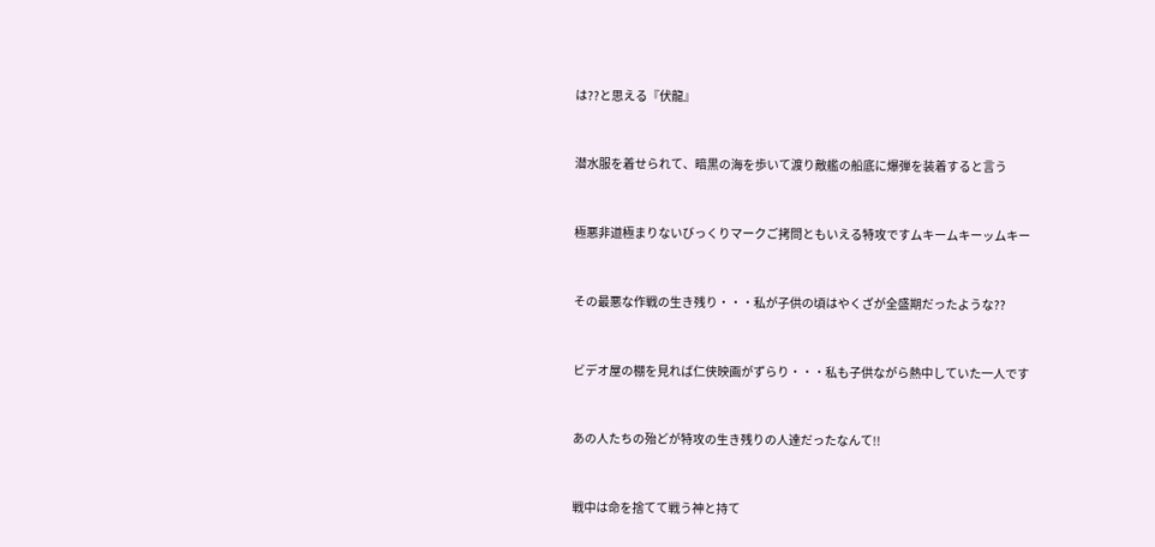は??と思える『伏龍』



潜水服を着せられて、暗黒の海を歩いて渡り敵艦の船底に爆弾を装着すると言う



極悪非道極まりないびっくりマークご拷問ともいえる特攻ですムキームキーッムキー



その最悪な作戦の生き残り・・・私が子供の頃はやくざが全盛期だったような??



ビデオ屋の棚を見れば仁侠映画がずらり・・・私も子供ながら熱中していた一人です



あの人たちの殆どが特攻の生き残りの人達だったなんて!!



戦中は命を捨てて戦う神と持て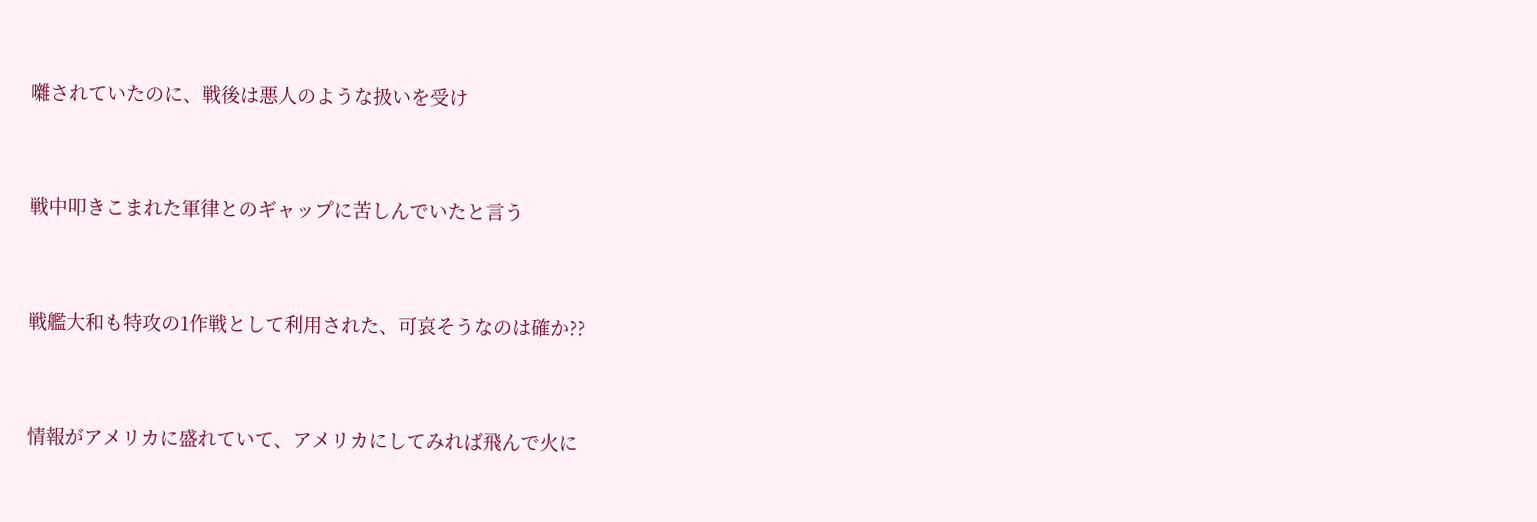囃されていたのに、戦後は悪人のような扱いを受け



戦中叩きこまれた軍律とのギャップに苦しんでいたと言う



戦艦大和も特攻の1作戦として利用された、可哀そうなのは確か??



情報がアメリカに盛れていて、アメリカにしてみれば飛んで火に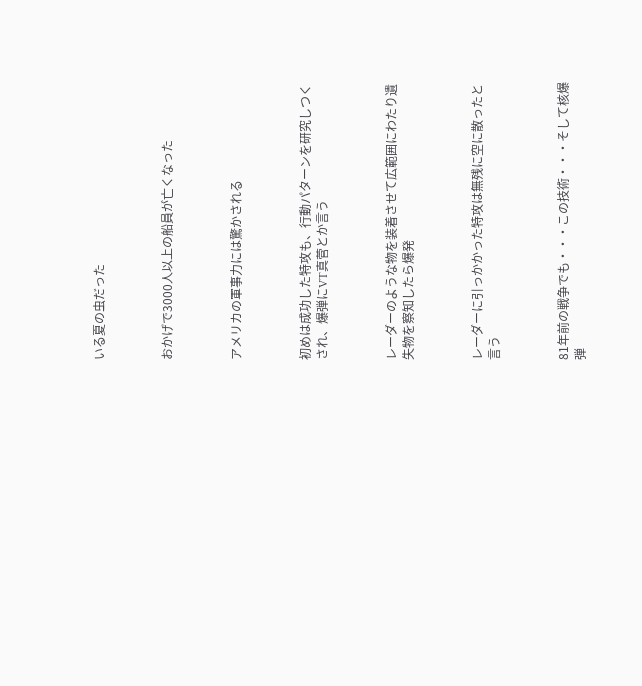いる夏の虫だった



おかげで3000人以上の船員が亡くなった



アメリカの軍事力には驚かされる



初めは成功した特攻も、行動パターンを研究しつくされ、爆弾にVT真菅とか言う



レーダーのような物を装着させて広範囲にわたり遺失物を察知したら爆発



レーダーに引っかかった特攻は無残に空に散ったと言う



81年前の戦争でも・・・この技術・・・そして核爆弾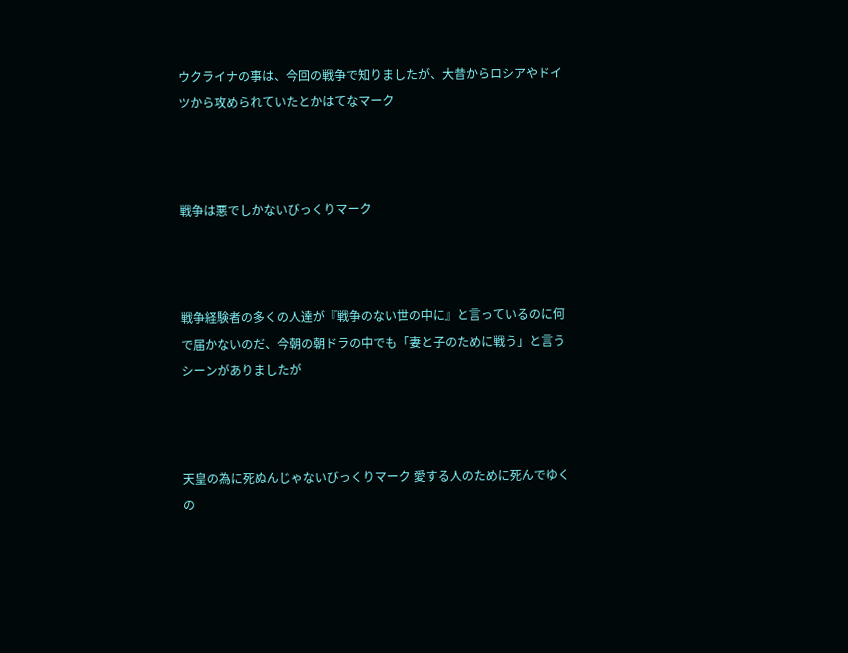ウクライナの事は、今回の戦争で知りましたが、大昔からロシアやドイツから攻められていたとかはてなマーク



戦争は悪でしかないびっくりマーク



戦争経験者の多くの人達が『戦争のない世の中に』と言っているのに何で届かないのだ、今朝の朝ドラの中でも「妻と子のために戦う」と言うシーンがありましたが



天皇の為に死ぬんじゃないびっくりマーク 愛する人のために死んでゆくの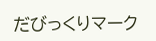だびっくりマーク